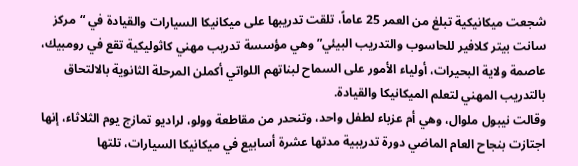شجعت ميكانيكية تبلغ من العمر 25 عاماً، تلقت تدريبها على ميكانيكا السيارات والقيادة في “مركز سانت بيتر كلافير للحاسوب والتدريب البيئي” وهي مؤسسة تدريب مهني كاثوليكية تقع في رومبيك، عاصمة ولاية البحيرات، أولياء الأمور على السماح لبناتهم اللواتي أكملن المرحلة الثانوية بالالتحاق بالتدريب المهني لتعلم الميكانيكا والقيادة.
وقالت نيبول ملوال، وهي أم عزباء لطفل واحد، وتنحدر من مقاطعة وولو، لراديو تمازج يوم الثلاثاء، إنها اجتازت بنجاح العام الماضي دورة تدريبية مدتها عشرة أسابيع في ميكانيكا السيارات، تلتها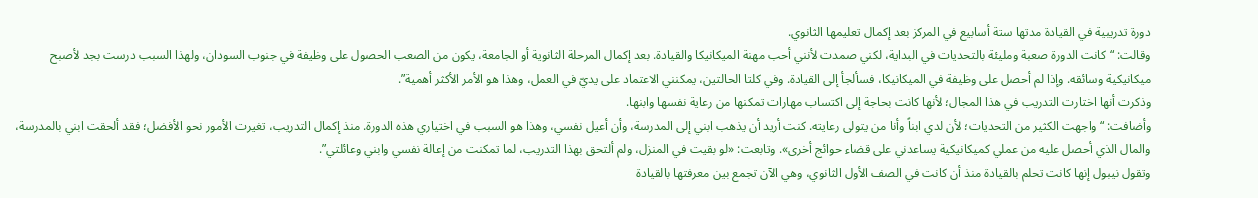دورة تدريبية في القيادة مدتها ستة أسابيع في المركز بعد إكمال تعليمها الثانوي.
وقالت: “كانت الدورة صعبة ومليئة بالتحديات في البداية، لكني صمدت لأنني أحب مهنة الميكانيكا والقيادة. بعد إكمال المرحلة الثانوية أو الجامعة، يكون من الصعب الحصول على وظيفة في جنوب السودان، ولهذا السبب درست بجد لأصبح ميكانيكية وسائقه. وإذا لم أحصل على وظيفة في الميكانيكا، فسألجأ إلى القيادة. وفي كلتا الحالتين، يمكنني الاعتماد على يديّ في العمل، وهذا هو الأمر الأكثر أهمية”.
وذكرت أنها اختارت التدريب في هذا المجال؛ لأنها كانت بحاجة إلى اكتساب مهارات تمكنها من رعاية نفسها وابنها.
وأضافت: “واجهت الكثير من التحديات؛ لأن لدي ابناً وأنا من يتولى رعايته. كنت أريد أن يذهب ابني إلى المدرسة، وأن أعيل نفسي، وهذا هو السبب في اختياري هذه الدورة. منذ إكمال التدريب، تغيرت الأمور نحو الأفضل؛ فقد ألحقت ابني بالمدرسة، والمال الذي أحصل عليه من عملي كميكانيكية يساعدني على قضاء حوائج أخرى». وتابعت: «لو بقيت في المنزل، ولم ألتحق بهذا التدريب، لما تمكنت من إعالة نفسي وابني وعائلتي”.
وتقول نيبول إنها كانت تحلم بالقيادة منذ أن كانت في الصف الأول الثانوي، وهي الآن تجمع بين معرفتها بالقيادة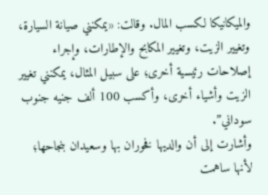والميكانيكا لكسب المال. وقالت: «يمكنني صيانة السيارة، وتغيير الزيت، وتغيير المكابح والإطارات، وإجراء إصلاحات رئيسية أخرى؛ على سبيل المثال، يمكنني تغيير الزيت وأشياء أخرى، وأكسب 100 ألف جنيه جنوب سوداني”.
وأشارت إلى أن والديها فخوران بها وسعيدان بنجاحها؛ لأنها ساهمت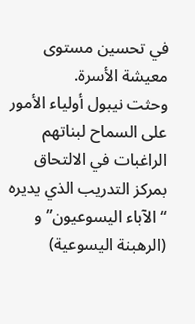في تحسين مستوى معيشة الأسرة.
وحثت نيبول أولياء الأمور على السماح لبناتهم الراغبات في الالتحاق بمركز التدريب الذي يديره “الآباء اليسوعيون” و (الرهبنة اليسوعية)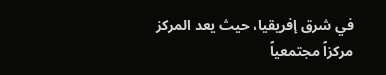في شرق إفريقيا، حيث يعد المركز مركزاً مجتمعياً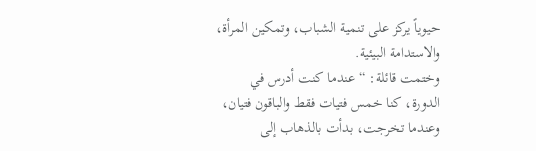حيوياً يركز على تنمية الشباب، وتمكين المرأة، والاستدامة البيئية.
وختمت قائلة: “عندما كنت أدرس في الدورة، كنا خمس فتيات فقط والباقون فتيان، وعندما تخرجت، بدأت بالذهاب إلى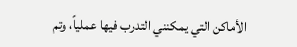الأماكن التي يمكنني التدرب فيها عملياً، وتم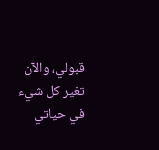قبولي، والآن تغير كل شيء في حياتي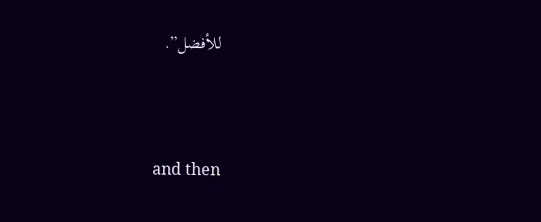للأفضل”.




and then